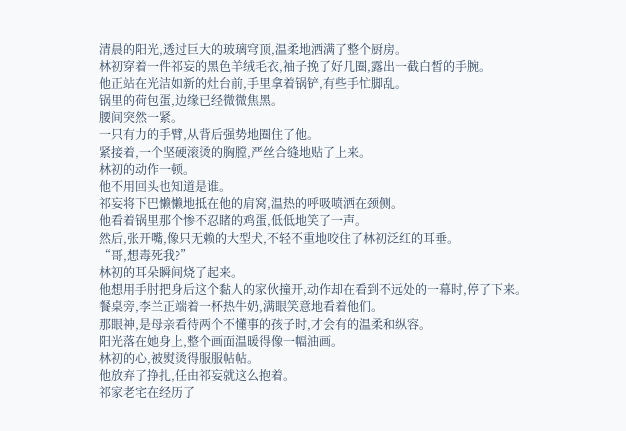清晨的阳光,透过巨大的玻璃穹顶,温柔地洒满了整个厨房。
林初穿着一件祁妄的黑色羊绒毛衣,袖子挽了好几圈,露出一截白皙的手腕。
他正站在光洁如新的灶台前,手里拿着锅铲,有些手忙脚乱。
锅里的荷包蛋,边缘已经微微焦黑。
腰间突然一紧。
一只有力的手臂,从背后强势地圈住了他。
紧接着,一个坚硬滚烫的胸膛,严丝合缝地贴了上来。
林初的动作一顿。
他不用回头也知道是谁。
祁妄将下巴懒懒地抵在他的肩窝,温热的呼吸喷洒在颈侧。
他看着锅里那个惨不忍睹的鸡蛋,低低地笑了一声。
然后,张开嘴,像只无赖的大型犬,不轻不重地咬住了林初泛红的耳垂。
“哥,想毒死我?”
林初的耳朵瞬间烧了起来。
他想用手肘把身后这个黏人的家伙撞开,动作却在看到不远处的一幕时,停了下来。
餐桌旁,李兰正端着一杯热牛奶,满眼笑意地看着他们。
那眼神,是母亲看待两个不懂事的孩子时,才会有的温柔和纵容。
阳光落在她身上,整个画面温暖得像一幅油画。
林初的心,被熨烫得服服帖帖。
他放弃了挣扎,任由祁妄就这么抱着。
祁家老宅在经历了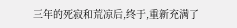三年的死寂和荒凉后,终于,重新充满了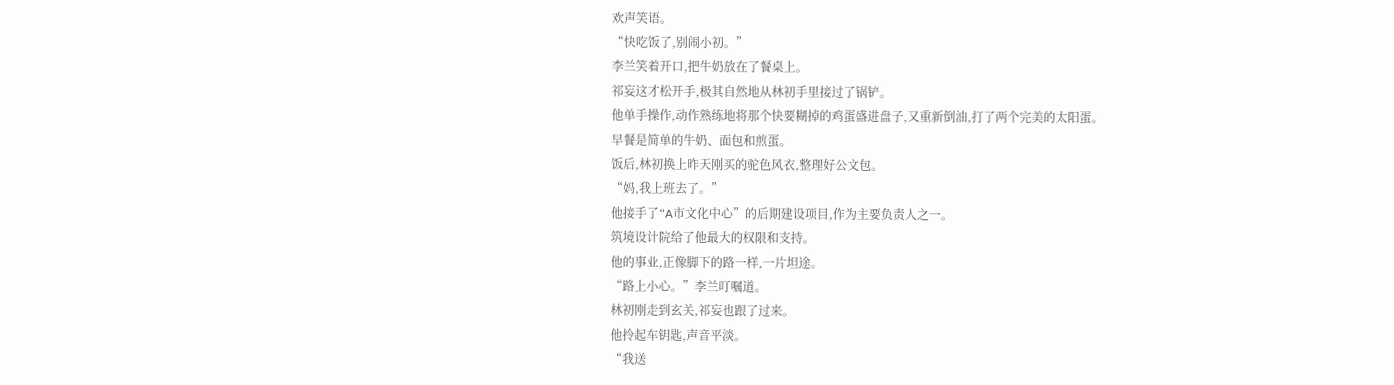欢声笑语。
“快吃饭了,别闹小初。”
李兰笑着开口,把牛奶放在了餐桌上。
祁妄这才松开手,极其自然地从林初手里接过了锅铲。
他单手操作,动作熟练地将那个快要糊掉的鸡蛋盛进盘子,又重新倒油,打了两个完美的太阳蛋。
早餐是简单的牛奶、面包和煎蛋。
饭后,林初换上昨天刚买的驼色风衣,整理好公文包。
“妈,我上班去了。”
他接手了“A市文化中心”的后期建设项目,作为主要负责人之一。
筑境设计院给了他最大的权限和支持。
他的事业,正像脚下的路一样,一片坦途。
“路上小心。”李兰叮嘱道。
林初刚走到玄关,祁妄也跟了过来。
他拎起车钥匙,声音平淡。
“我送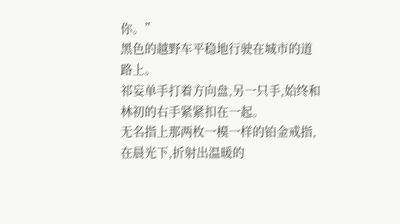你。”
黑色的越野车平稳地行驶在城市的道路上。
祁妄单手打着方向盘,另一只手,始终和林初的右手紧紧扣在一起。
无名指上那两枚一模一样的铂金戒指,在晨光下,折射出温暖的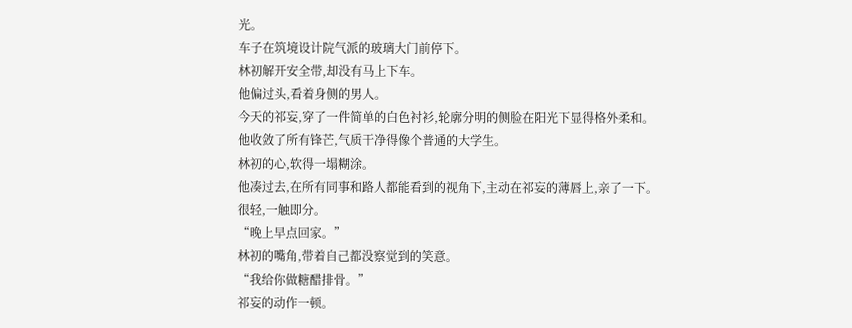光。
车子在筑境设计院气派的玻璃大门前停下。
林初解开安全带,却没有马上下车。
他偏过头,看着身侧的男人。
今天的祁妄,穿了一件简单的白色衬衫,轮廓分明的侧脸在阳光下显得格外柔和。
他收敛了所有锋芒,气质干净得像个普通的大学生。
林初的心,软得一塌糊涂。
他凑过去,在所有同事和路人都能看到的视角下,主动在祁妄的薄唇上,亲了一下。
很轻,一触即分。
“晚上早点回家。”
林初的嘴角,带着自己都没察觉到的笑意。
“我给你做糖醋排骨。”
祁妄的动作一顿。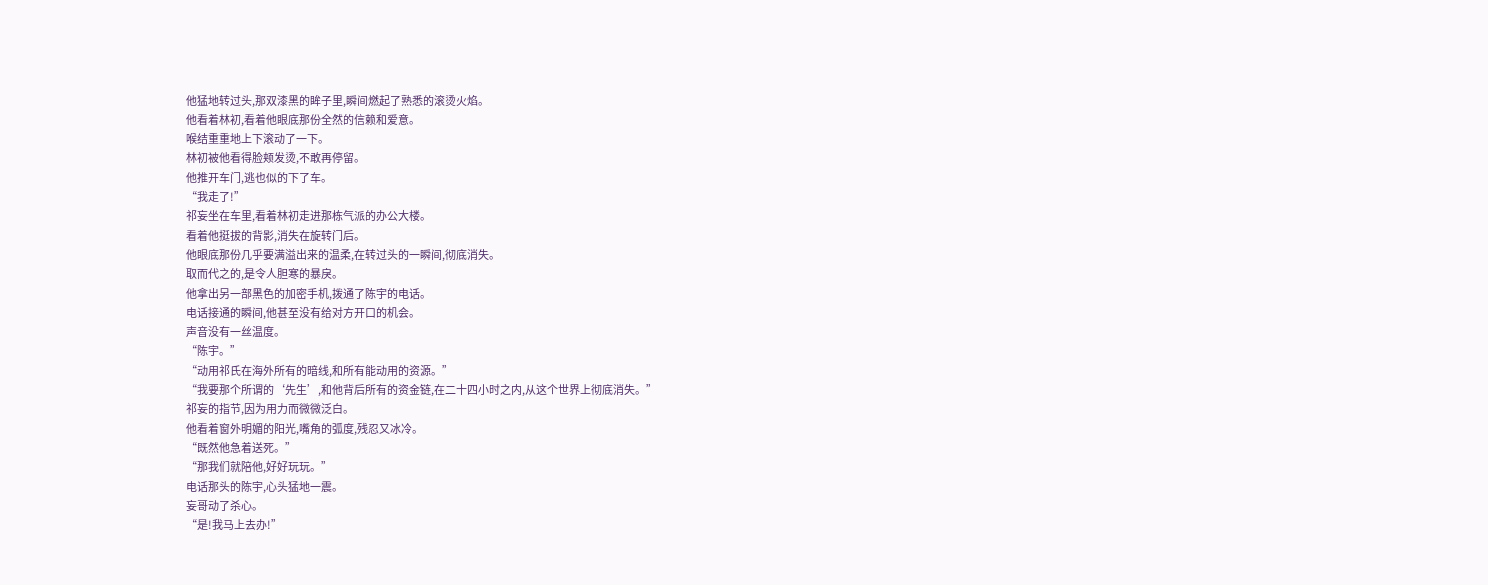他猛地转过头,那双漆黑的眸子里,瞬间燃起了熟悉的滚烫火焰。
他看着林初,看着他眼底那份全然的信赖和爱意。
喉结重重地上下滚动了一下。
林初被他看得脸颊发烫,不敢再停留。
他推开车门,逃也似的下了车。
“我走了!”
祁妄坐在车里,看着林初走进那栋气派的办公大楼。
看着他挺拔的背影,消失在旋转门后。
他眼底那份几乎要满溢出来的温柔,在转过头的一瞬间,彻底消失。
取而代之的,是令人胆寒的暴戾。
他拿出另一部黑色的加密手机,拨通了陈宇的电话。
电话接通的瞬间,他甚至没有给对方开口的机会。
声音没有一丝温度。
“陈宇。”
“动用祁氏在海外所有的暗线,和所有能动用的资源。”
“我要那个所谓的‘先生’,和他背后所有的资金链,在二十四小时之内,从这个世界上彻底消失。”
祁妄的指节,因为用力而微微泛白。
他看着窗外明媚的阳光,嘴角的弧度,残忍又冰冷。
“既然他急着送死。”
“那我们就陪他,好好玩玩。”
电话那头的陈宇,心头猛地一震。
妄哥动了杀心。
“是!我马上去办!”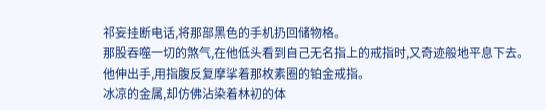祁妄挂断电话,将那部黑色的手机扔回储物格。
那股吞噬一切的煞气,在他低头看到自己无名指上的戒指时,又奇迹般地平息下去。
他伸出手,用指腹反复摩挲着那枚素圈的铂金戒指。
冰凉的金属,却仿佛沾染着林初的体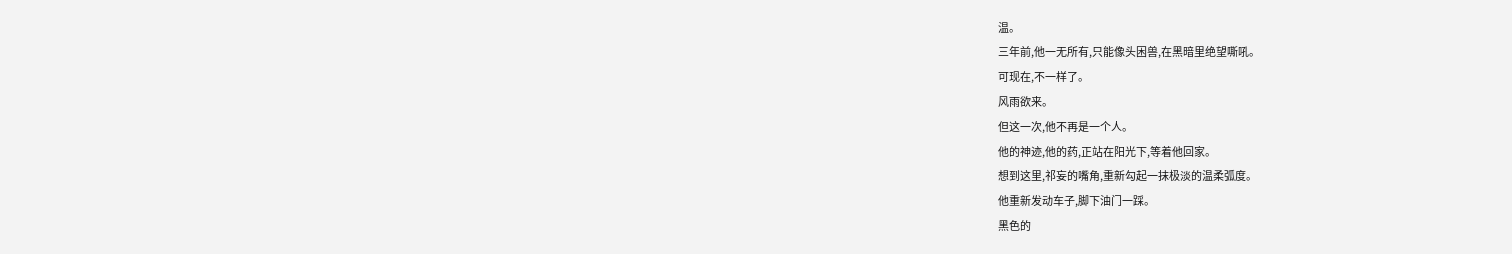温。
三年前,他一无所有,只能像头困兽,在黑暗里绝望嘶吼。
可现在,不一样了。
风雨欲来。
但这一次,他不再是一个人。
他的神迹,他的药,正站在阳光下,等着他回家。
想到这里,祁妄的嘴角,重新勾起一抹极淡的温柔弧度。
他重新发动车子,脚下油门一踩。
黑色的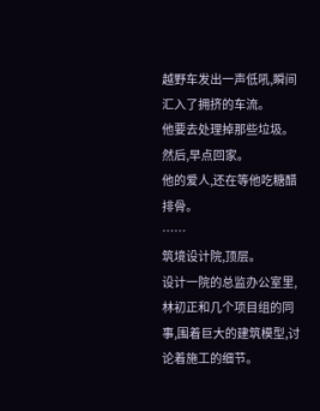越野车发出一声低吼,瞬间汇入了拥挤的车流。
他要去处理掉那些垃圾。
然后,早点回家。
他的爱人,还在等他吃糖醋排骨。
……
筑境设计院,顶层。
设计一院的总监办公室里,林初正和几个项目组的同事,围着巨大的建筑模型,讨论着施工的细节。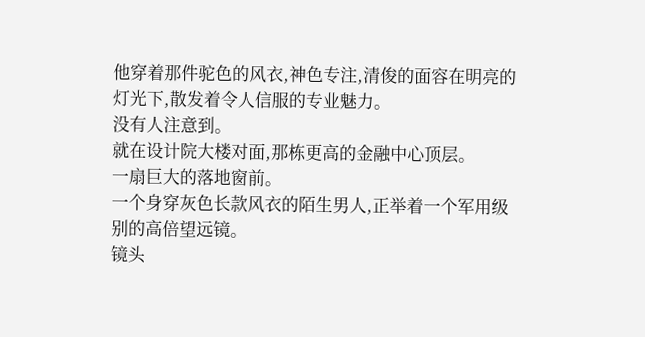他穿着那件驼色的风衣,神色专注,清俊的面容在明亮的灯光下,散发着令人信服的专业魅力。
没有人注意到。
就在设计院大楼对面,那栋更高的金融中心顶层。
一扇巨大的落地窗前。
一个身穿灰色长款风衣的陌生男人,正举着一个军用级别的高倍望远镜。
镜头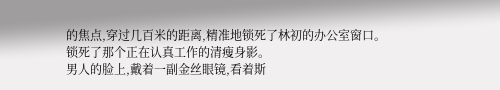的焦点,穿过几百米的距离,精准地锁死了林初的办公室窗口。
锁死了那个正在认真工作的清瘦身影。
男人的脸上,戴着一副金丝眼镜,看着斯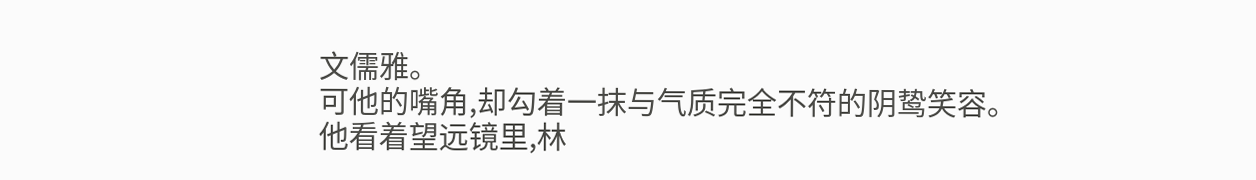文儒雅。
可他的嘴角,却勾着一抹与气质完全不符的阴鸷笑容。
他看着望远镜里,林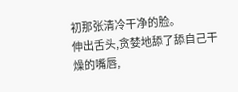初那张清冷干净的脸。
伸出舌头,贪婪地舔了舔自己干燥的嘴唇,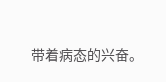带着病态的兴奋。